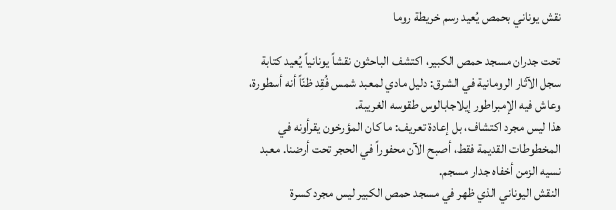نقش يوناني بحمص يُعيد رسم خريطة روما

تحت جدران مسجد حمص الكبير، اكتشف الباحثون نقشاً يونانياً يُعيد كتابة سجل الآثار الرومانية في الشرق: دليل مادي لمعبد شمس فُقِد ظنّاً أنه أسطورة، وعاش فيه الإمبراطور إيلاجابالوس طقوسه الغريبة.
هذا ليس مجرد اكتشاف، بل إعادة تعريف: ما كان المؤرخون يقرأونه في المخطوطات القديمة فقط، أصبح الآن محفوراً في الحجر تحت أرضنا. معبد نسيه الزمن أخفاه جدار مسجم.
النقش اليوناني الذي ظهر في مسجد حمص الكبير ليس مجرد كسرة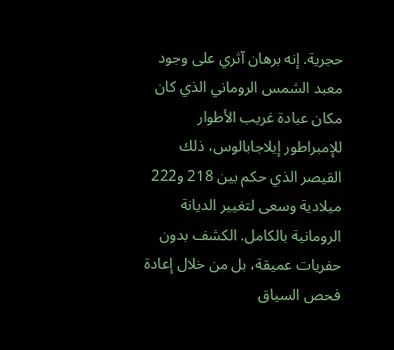حجرية. إنه برهان آثري على وجود معبد الشمس الروماني الذي كان مكان عبادة غريب الأطوار للإمبراطور إيلاجابالوس، ذلك القيصر الذي حكم بين 218 و222 ميلادية وسعى لتغيير الديانة الرومانية بالكامل. الكشف بدون حفريات عميقة، بل من خلال إعادة فحص السياق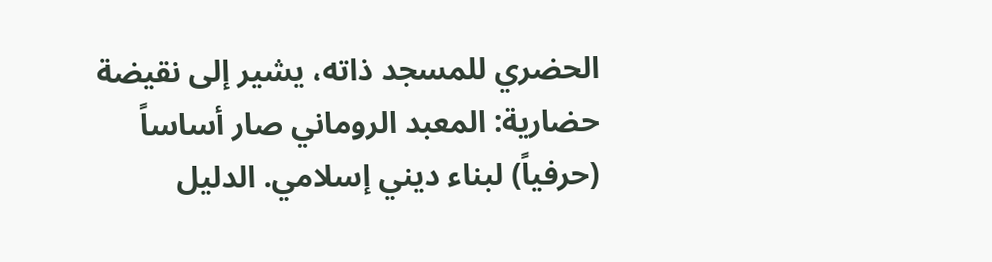الحضري للمسجد ذاته، يشير إلى نقيضة حضارية: المعبد الروماني صار أساساً (حرفياً) لبناء ديني إسلامي. الدليل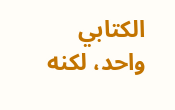الكتابي واحد، لكنه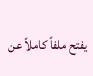يفتح ملفاً كاملاً عن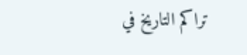تراكم التاريخ في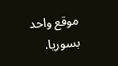موقع واحد بسوريا.